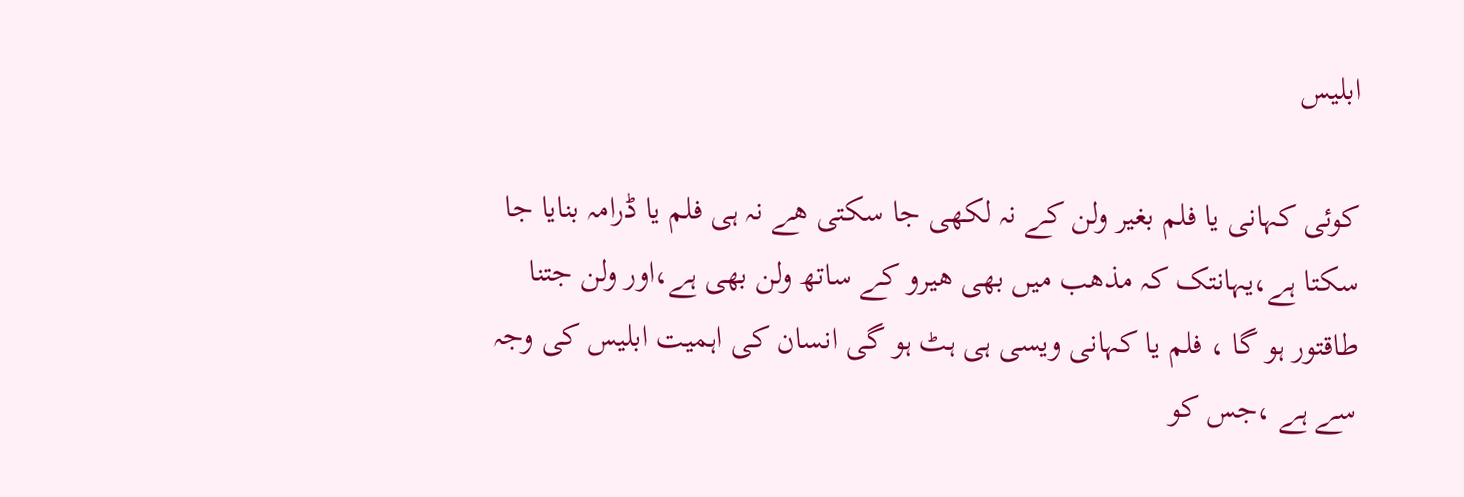ابلیس

کوئی کہانی یا فلم بغیر ولن کے نہ لکھی جا سکتی ھے نہ ہی فلم یا ڈرامہ بنایا جا سکتا ہے،یہانتک کہ مذھب میں بھی ھیرو کے ساتھ ولن بھی ہے،اور ولن جتنا طاقتور ہو گا ، فلم یا کہانی ویسی ہی ہٹ ہو گی انسان کی اہمیت ابلیس کی وجہ سے ہے ،جس کو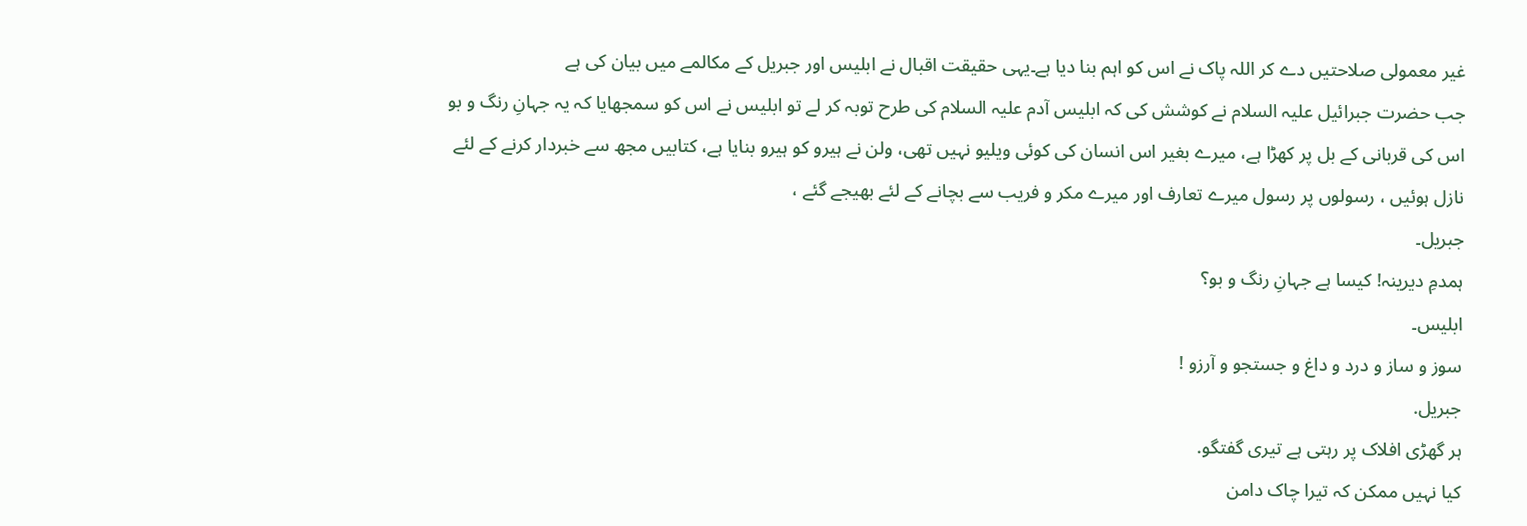غیر معمولی صلاحتیں دے کر اللہ پاک نے اس کو اہم بنا دیا ہے۔یہی حقیقت اقبال نے ابلیس اور جبریل کے مکالمے میں بیان کی ہے
جب حضرت جبرائیل علیہ السلام نے کوشش کی کہ ابلیس آدم علیہ السلام کی طرح توبہ کر لے تو ابلیس نے اس کو سمجھایا کہ یہ جہانِ رنگ و بو اس کی قربانی کے بل پر کھڑا ہے، میرے بغیر اس انسان کی کوئی ویلیو نہیں تھی، ولن نے ہیرو کو ہیرو بنایا ہے، کتابیں مجھ سے خبردار کرنے کے لئے نازل ہوئیں ، رسولوں پر رسول میرے تعارف اور میرے مکر و فریب سے بچانے کے لئے بھیجے گئے ،
جبریل۔
ہمدمِ دیرینہ! کیسا ہے جہانِ رنگ و بو؟
ابلیس۔
سوز و ساز و درد و داغ و جستجو و آرزو !
جبریل.
ہر گھڑی افلاک پر رہتی ہے تیری گفتگو.
کیا نہیں ممکن کہ تیرا چاک دامن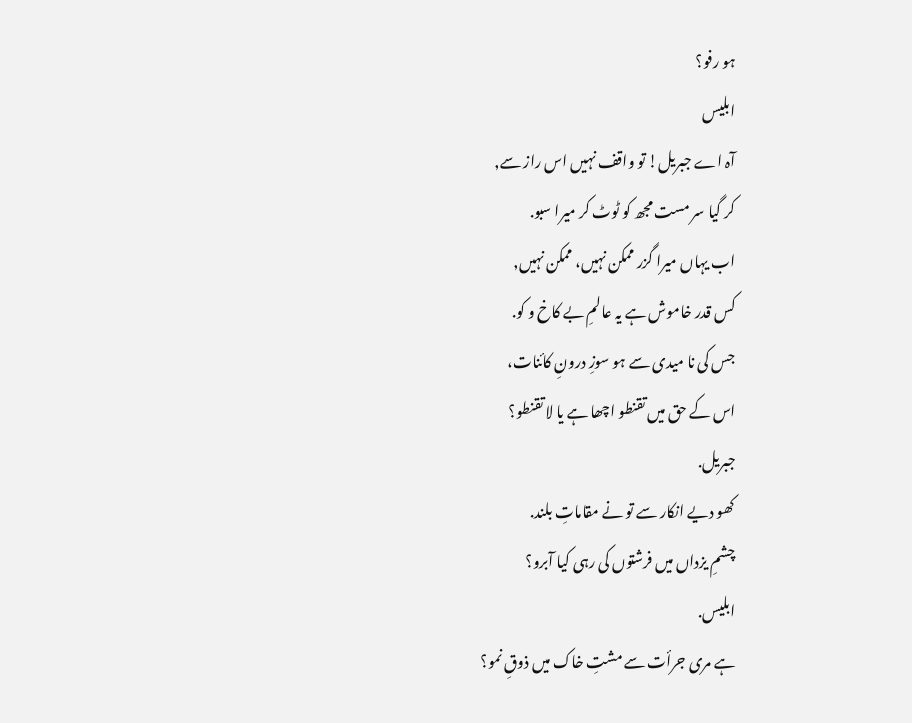ہو رفو؟
ابلیس
آہ اے جبریل! تو واقف نہیں اس راز سے,
کر گیا سر مست مجھ کو ٹوٹ کر میرا سبو.
اب یہاں میرا گزر ممکن نہیں، ممکن نہیں,
کس قدر خاموش ہے یہ عالمِ بے کاخ و کو.
جس کی نا میدی سے ہو سوزِ درونِ کائنات،
اس کے حق میں تقنطو اچھا ہے یا لا تقنطو؟
جبریل.
کھو دیے انکار سے تو نے مقاماتِ بلند.
چشمِ یزداں میں فرشتوں کی رہی کیا آبرو؟
ابلیس.
ہے مری جرأت سے مشتِ خاک میں ذوقِ نمو؟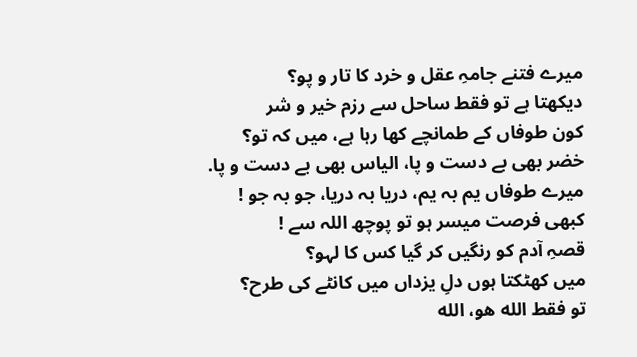میرے فتنے جامہِ عقل و خرد کا تار و پو؟
دیکھتا ہے تو فقط ساحل سے رزم خیر و شر
کون طوفاں کے طمانچے کھا رہا ہے، میں کہ تو؟
خضر بھی بے دست و پا، الیاس بھی بے دست و پا.
میرے طوفاں یم بہ یم، دریا بہ دریا، جو بہ جو !
کبھی فرصت میسر ہو تو پوچھ اللہ سے !
قصہِ آدم کو رنگیں کر گیا کس کا لہو؟
میں کھٹکتا ہوں دلِ یزداں میں کانٹے کی طرح؟
تو فقط الله ھو، الله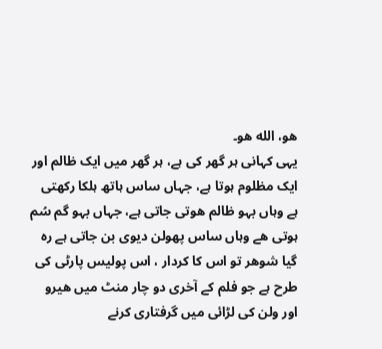ھو، الله ھو۔
یہی کہانی ہر گھر کی ہے، ہر گھر میں ایک ظالم اور ایک مظلوم ہوتا ہے، جہاں ساس ہاتھ ہلکا رکھتی ہے وہاں بہو ظالم ھوتی جاتی ہے، جہاں بہو گم سُم ہوتی ھے وہاں ساس پھولن دیوی بن جاتی ہے رہ گیا شوھر تو اس کا کردار ، اس پولیس پارٹی کی طرح ہے جو فلم کے آخری دو چار منٹ میں ھیرو اور ولن کی لڑائی میں گرفتاری کرنے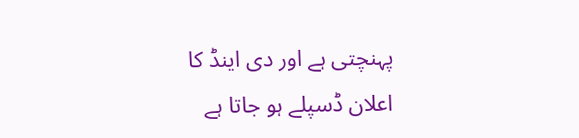پہنچتی ہے اور دی اینڈ کا اعلان ڈسپلے ہو جاتا ہے